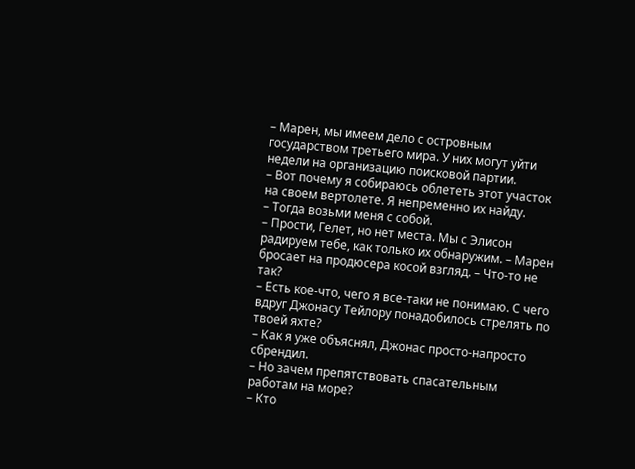– Марен, мы имеем дело с островным государством третьего мира. У них могут уйти недели на организацию поисковой партии.
– Вот почему я собираюсь облететь этот участок на своем вертолете. Я непременно их найду.
– Тогда возьми меня с собой.
– Прости, Гелет, но нет места. Мы с Элисон радируем тебе, как только их обнаружим. – Марен бросает на продюсера косой взгляд. – Что-то не так?
– Есть кое-что, чего я все-таки не понимаю. С чего вдруг Джонасу Тейлору понадобилось стрелять по твоей яхте?
– Как я уже объяснял, Джонас просто-напросто сбрендил.
– Но зачем препятствовать спасательным работам на море?
– Кто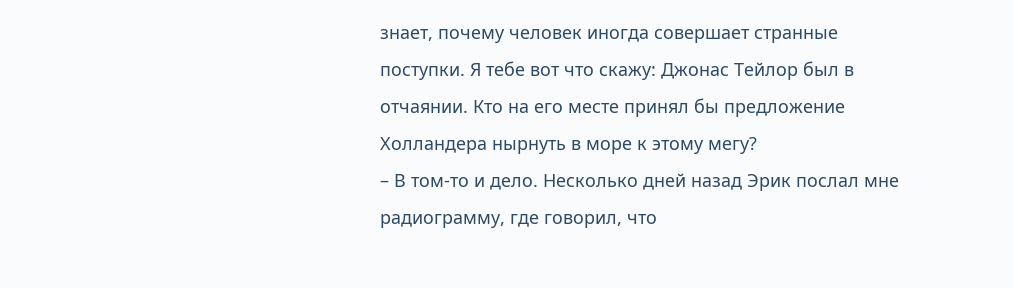знает, почему человек иногда совершает странные поступки. Я тебе вот что скажу: Джонас Тейлор был в отчаянии. Кто на его месте принял бы предложение Холландера нырнуть в море к этому мегу?
– В том-то и дело. Несколько дней назад Эрик послал мне радиограмму, где говорил, что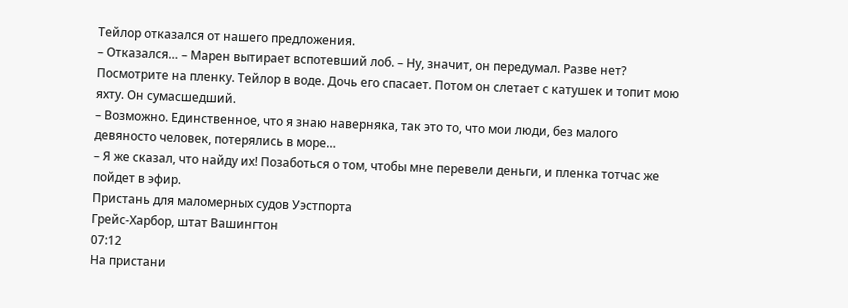Тейлор отказался от нашего предложения.
– Отказался… – Марен вытирает вспотевший лоб. – Ну, значит, он передумал. Разве нет? Посмотрите на пленку. Тейлор в воде. Дочь его спасает. Потом он слетает с катушек и топит мою яхту. Он сумасшедший.
– Возможно. Единственное, что я знаю наверняка, так это то, что мои люди, без малого девяносто человек, потерялись в море…
– Я же сказал, что найду их! Позаботься о том, чтобы мне перевели деньги, и пленка тотчас же пойдет в эфир.
Пристань для маломерных судов Уэстпорта
Грейс-Харбор, штат Вашингтон
07:12
На пристани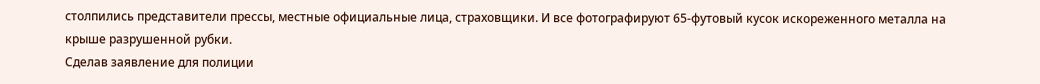столпились представители прессы, местные официальные лица, страховщики. И все фотографируют 65-футовый кусок искореженного металла на крыше разрушенной рубки.
Сделав заявление для полиции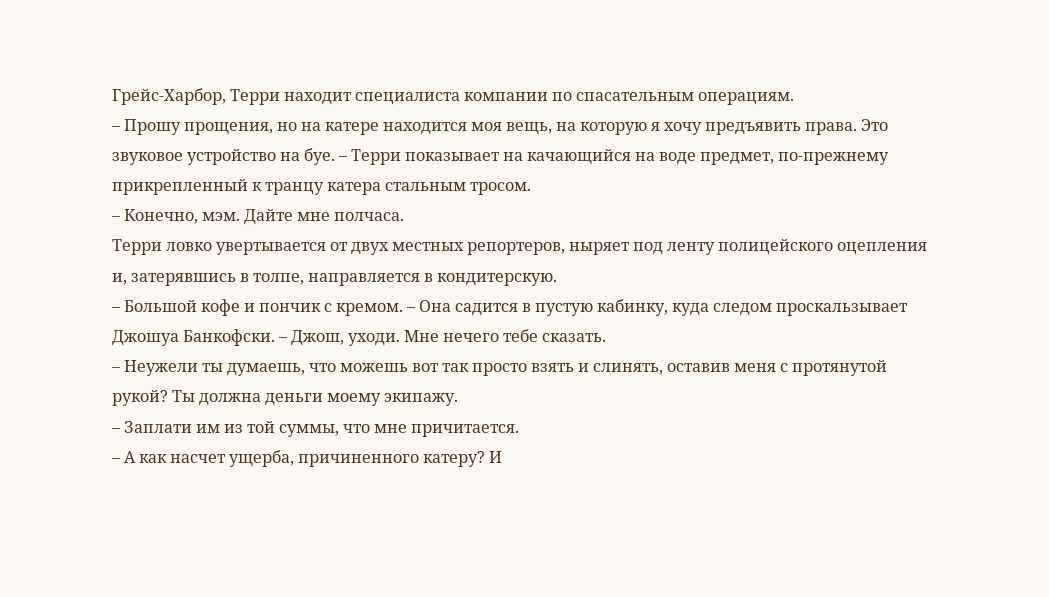Грейс-Харбор, Терри находит специалиста компании по спасательным операциям.
– Прошу прощения, но на катере находится моя вещь, на которую я хочу предъявить права. Это звуковое устройство на буе. – Терри показывает на качающийся на воде предмет, по-прежнему прикрепленный к транцу катера стальным тросом.
– Конечно, мэм. Дайте мне полчаса.
Терри ловко увертывается от двух местных репортеров, ныряет под ленту полицейского оцепления и, затерявшись в толпе, направляется в кондитерскую.
– Большой кофе и пончик с кремом. – Она садится в пустую кабинку, куда следом проскальзывает Джошуа Банкофски. – Джош, уходи. Мне нечего тебе сказать.
– Неужели ты думаешь, что можешь вот так просто взять и слинять, оставив меня с протянутой рукой? Ты должна деньги моему экипажу.
– Заплати им из той суммы, что мне причитается.
– А как насчет ущерба, причиненного катеру? И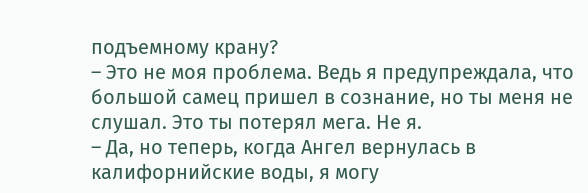подъемному крану?
– Это не моя проблема. Ведь я предупреждала, что большой самец пришел в сознание, но ты меня не слушал. Это ты потерял мега. Не я.
– Да, но теперь, когда Ангел вернулась в калифорнийские воды, я могу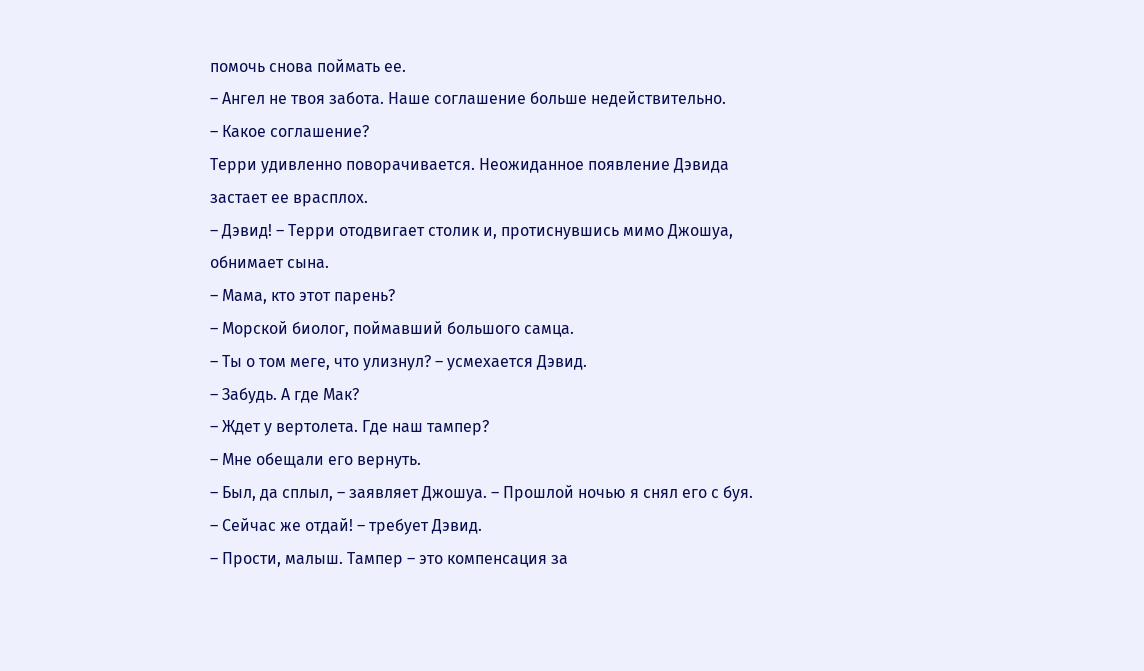помочь снова поймать ее.
– Ангел не твоя забота. Наше соглашение больше недействительно.
– Какое соглашение?
Терри удивленно поворачивается. Неожиданное появление Дэвида застает ее врасплох.
– Дэвид! – Терри отодвигает столик и, протиснувшись мимо Джошуа, обнимает сына.
– Мама, кто этот парень?
– Морской биолог, поймавший большого самца.
– Ты о том меге, что улизнул? – усмехается Дэвид.
– Забудь. А где Мак?
– Ждет у вертолета. Где наш тампер?
– Мне обещали его вернуть.
– Был, да сплыл, – заявляет Джошуа. – Прошлой ночью я снял его с буя.
– Сейчас же отдай! – требует Дэвид.
– Прости, малыш. Тампер – это компенсация за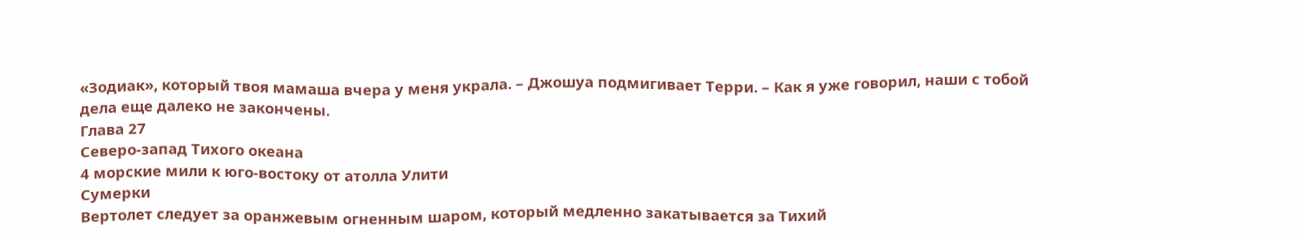«Зодиак», который твоя мамаша вчера у меня украла. – Джошуа подмигивает Терри. – Как я уже говорил, наши с тобой дела еще далеко не закончены.
Глава 27
Северо-запад Тихого океана
4 морские мили к юго-востоку от атолла Улити
Сумерки
Вертолет следует за оранжевым огненным шаром, который медленно закатывается за Тихий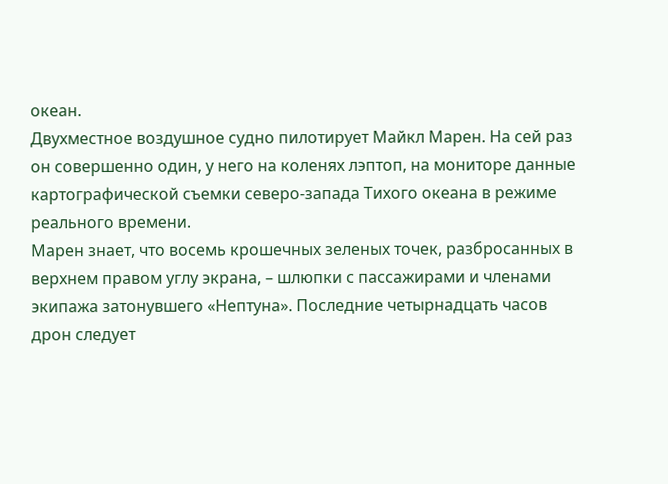океан.
Двухместное воздушное судно пилотирует Майкл Марен. На сей раз он совершенно один, у него на коленях лэптоп, на мониторе данные картографической съемки северо-запада Тихого океана в режиме реального времени.
Марен знает, что восемь крошечных зеленых точек, разбросанных в верхнем правом углу экрана, – шлюпки с пассажирами и членами экипажа затонувшего «Нептуна». Последние четырнадцать часов дрон следует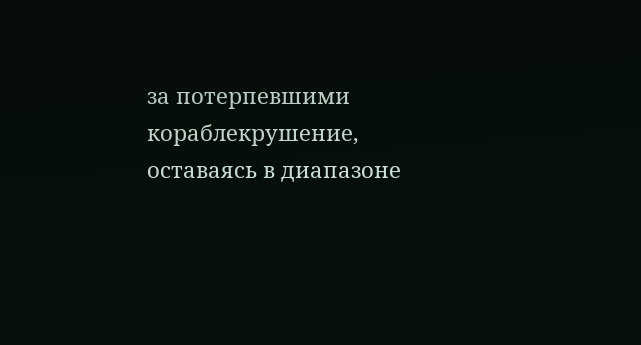за потерпевшими кораблекрушение, оставаясь в диапазоне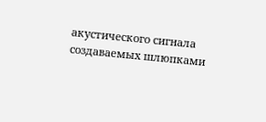акустического сигнала создаваемых шлюпками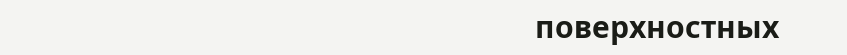поверхностных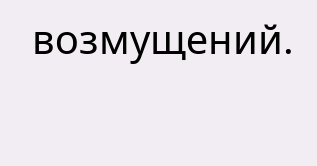возмущений.